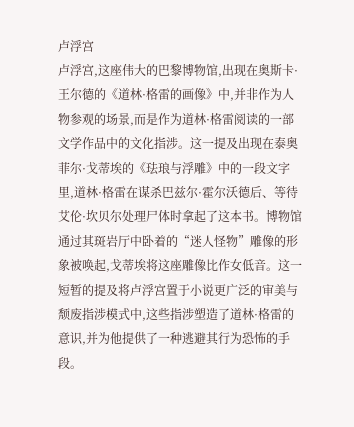卢浮宫
卢浮宫,这座伟大的巴黎博物馆,出现在奥斯卡·王尔德的《道林·格雷的画像》中,并非作为人物参观的场景,而是作为道林·格雷阅读的一部文学作品中的文化指涉。这一提及出现在泰奥菲尔·戈蒂埃的《珐琅与浮雕》中的一段文字里,道林·格雷在谋杀巴兹尔·霍尔沃德后、等待艾伦·坎贝尔处理尸体时拿起了这本书。博物馆通过其斑岩厅中卧着的“迷人怪物”雕像的形象被唤起,戈蒂埃将这座雕像比作女低音。这一短暂的提及将卢浮宫置于小说更广泛的审美与颓废指涉模式中,这些指涉塑造了道林·格雷的意识,并为他提供了一种逃避其行为恐怖的手段。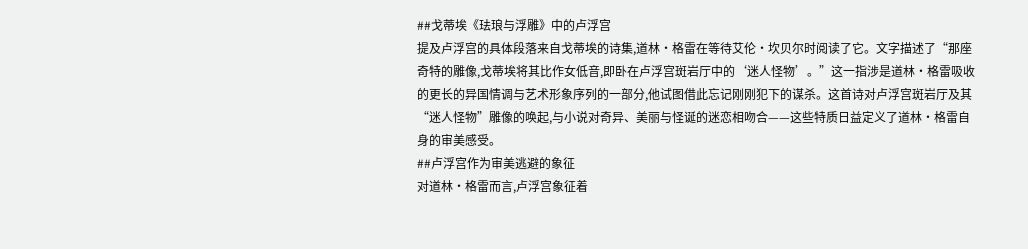##戈蒂埃《珐琅与浮雕》中的卢浮宫
提及卢浮宫的具体段落来自戈蒂埃的诗集,道林·格雷在等待艾伦·坎贝尔时阅读了它。文字描述了“那座奇特的雕像,戈蒂埃将其比作女低音,即卧在卢浮宫斑岩厅中的‘迷人怪物’。”这一指涉是道林·格雷吸收的更长的异国情调与艺术形象序列的一部分,他试图借此忘记刚刚犯下的谋杀。这首诗对卢浮宫斑岩厅及其“迷人怪物”雕像的唤起,与小说对奇异、美丽与怪诞的迷恋相吻合——这些特质日益定义了道林·格雷自身的审美感受。
##卢浮宫作为审美逃避的象征
对道林·格雷而言,卢浮宫象征着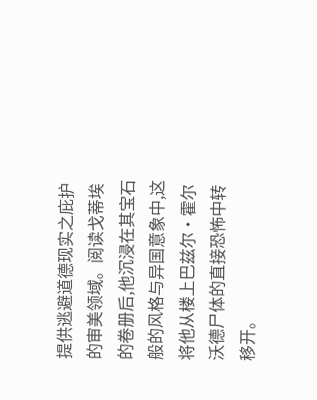提供逃避道德现实之庇护的审美领域。阅读戈蒂埃的卷册后,他沉浸在其宝石般的风格与异国意象中,这将他从楼上巴兹尔·霍尔沃德尸体的直接恐怖中转移开。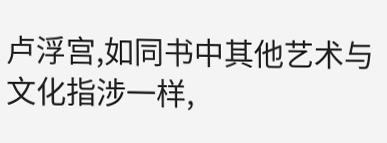卢浮宫,如同书中其他艺术与文化指涉一样,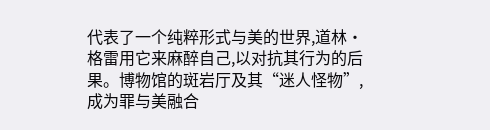代表了一个纯粹形式与美的世界,道林·格雷用它来麻醉自己,以对抗其行为的后果。博物馆的斑岩厅及其“迷人怪物”,成为罪与美融合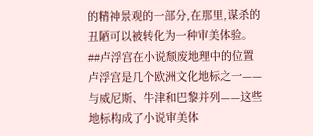的精神景观的一部分,在那里,谋杀的丑陋可以被转化为一种审美体验。
##卢浮宫在小说颓废地理中的位置
卢浮宫是几个欧洲文化地标之一——与威尼斯、牛津和巴黎并列——这些地标构成了小说审美体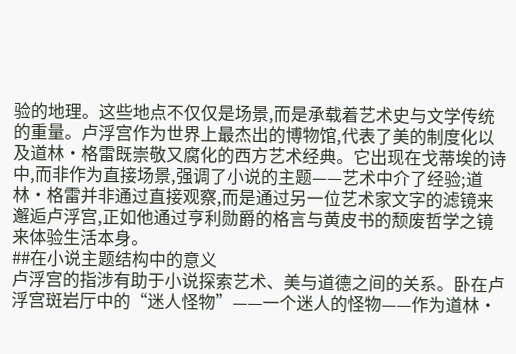验的地理。这些地点不仅仅是场景,而是承载着艺术史与文学传统的重量。卢浮宫作为世界上最杰出的博物馆,代表了美的制度化以及道林·格雷既崇敬又腐化的西方艺术经典。它出现在戈蒂埃的诗中,而非作为直接场景,强调了小说的主题——艺术中介了经验;道林·格雷并非通过直接观察,而是通过另一位艺术家文字的滤镜来邂逅卢浮宫,正如他通过亨利勋爵的格言与黄皮书的颓废哲学之镜来体验生活本身。
##在小说主题结构中的意义
卢浮宫的指涉有助于小说探索艺术、美与道德之间的关系。卧在卢浮宫斑岩厅中的“迷人怪物”——一个迷人的怪物——作为道林·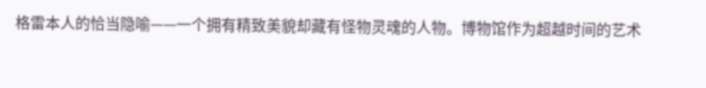格雷本人的恰当隐喻——一个拥有精致美貌却藏有怪物灵魂的人物。博物馆作为超越时间的艺术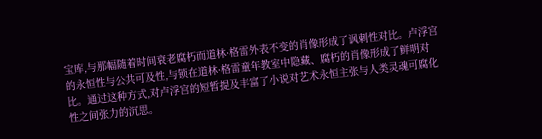宝库,与那幅随着时间衰老腐朽而道林·格雷外表不变的肖像形成了讽刺性对比。卢浮宫的永恒性与公共可及性,与锁在道林·格雷童年教室中隐藏、腐朽的肖像形成了鲜明对比。通过这种方式,对卢浮宫的短暂提及丰富了小说对艺术永恒主张与人类灵魂可腐化性之间张力的沉思。